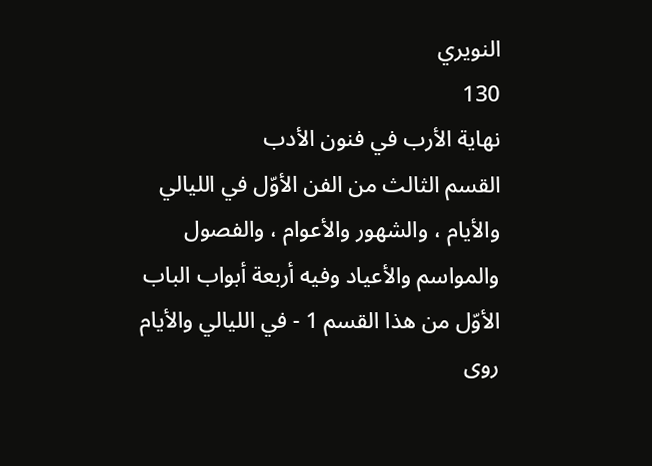النويري
130
نهاية الأرب في فنون الأدب
القسم الثالث من الفن الأوّل في الليالي والأيام ، والشهور والأعوام ، والفصول والمواسم والأعياد وفيه أربعة أبواب الباب الأوّل من هذا القسم 1 - في الليالي والأيام روى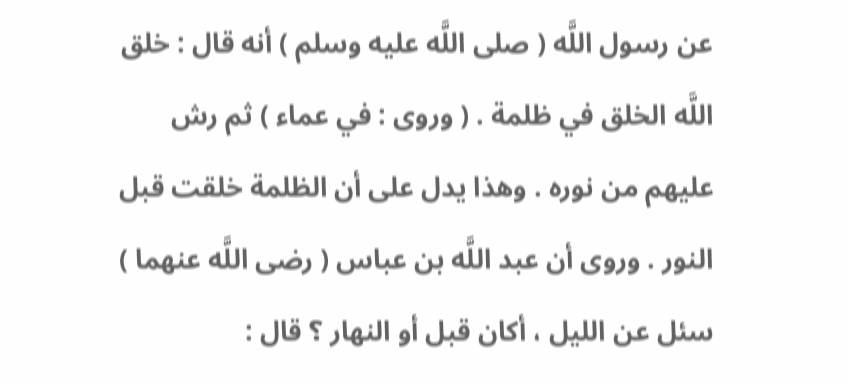عن رسول اللَّه ( صلى اللَّه عليه وسلم ) أنه قال : خلق اللَّه الخلق في ظلمة . ( وروى : في عماء ) ثم رش عليهم من نوره . وهذا يدل على أن الظلمة خلقت قبل النور . وروى أن عبد اللَّه بن عباس ( رضى اللَّه عنهما ) سئل عن الليل ، أكان قبل أو النهار ؟ قال :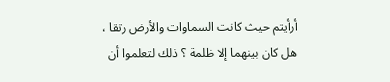أرأيتم حيث كانت السماوات والأرض رتقا ، هل كان بينهما إلا ظلمة ؟ ذلك لتعلموا أن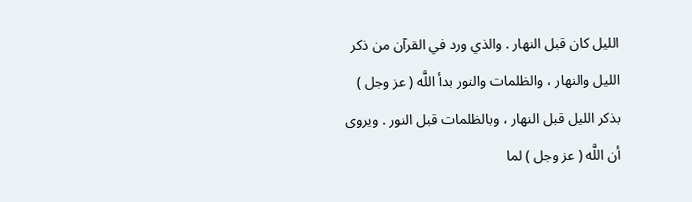الليل كان قبل النهار . والذي ورد في القرآن من ذكر الليل والنهار ، والظلمات والنور بدأ اللَّه ( عز وجل ) بذكر الليل قبل النهار ، وبالظلمات قبل النور . ويروى أن اللَّه ( عز وجل ) لما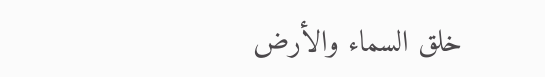خلق السماء والأرض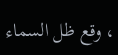، وقع ظل السماء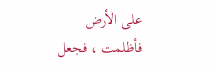على الأرض فأظلمت ، فجعل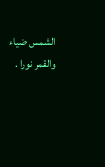الشمس ضياء والقمر نورا .